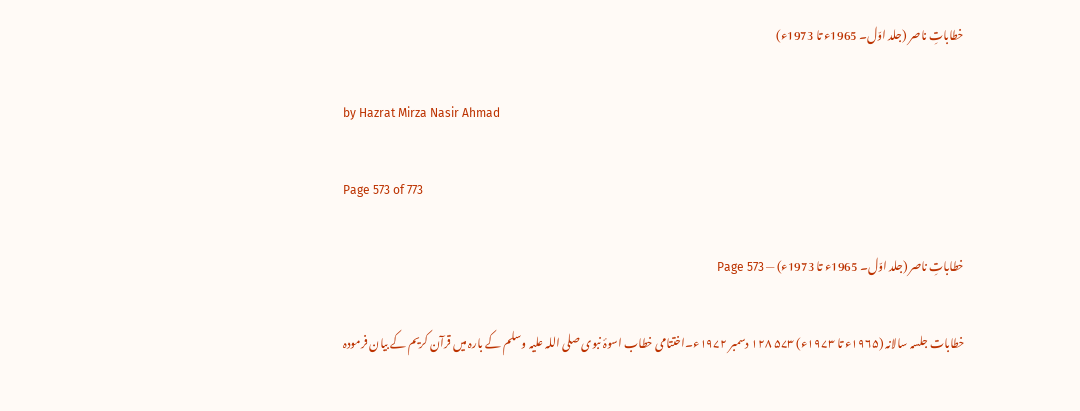خطاباتِ ناصر (جلد اوّل۔ 1965ء تا 1973ء)

by Hazrat Mirza Nasir Ahmad

Page 573 of 773

خطاباتِ ناصر (جلد اوّل۔ 1965ء تا 1973ء) — Page 573

خطابات جلسہ سالانہ (۱۹۶۵ء تا ۱۹۷۳ء) ۵۷۳ ۱۲۸ دسمبر ۱۹۷۲ء۔اختتامی خطاب اسوۂ نبوی صلی اللہ علیہ وسلم کے بارہ میں قرآن کریم کے بیان فرمودہ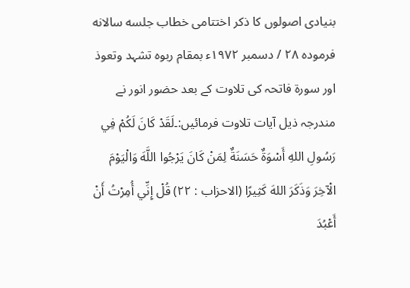بنیادی اصولوں کا ذکر اختتامی خطاب جلسه سالانه فرموده ۲۸ / دسمبر ۱۹۷۲ء بمقام ربوه تشہد وتعوذ اور سورۃ فاتحہ کی تلاوت کے بعد حضور انور نے مندرجہ ذیل آیات تلاوت فرمائیں:۔لَقَدْ كَانَ لَكُمْ فِي رَسُولِ اللهِ أَسْوَةٌ حَسَنَةٌ لِمَنْ كَانَ يَرْجُوا اللَّهَ وَالْيَوْمَ الْآخِرَ وَذَكَرَ اللهَ كَثِيرًا (الاحزاب : ۲۲) قُلْ إِنِّي أُمِرْتُ أَنْ أَعْبُدَ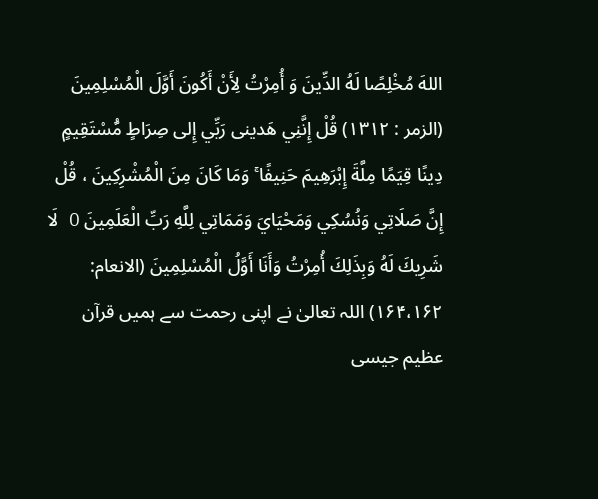اللهَ مُخْلِصًا لَهُ الدِّينَ وَ أُمِرْتُ لِأَنْ أَكُونَ أَوَّلَ الْمُسْلِمِينَ (الزمر : ۱۳۱۲) قُلْ إِنَّنِي هَدينى رَبِّي إِلى صِرَاطٍ مُّسْتَقِيمٍ دِينًا قِيَمًا مِلَّةَ إِبْرَهِيمَ حَنِيفًا ۚ وَمَا كَانَ مِنَ الْمُشْرِكِينَ ، قُلْ إِنَّ صَلَاتِي وَنُسُكِي وَمَحْيَايَ وَمَمَاتِي لِلَّهِ رَبِّ الْعَلَمِينَ O لَا شَرِيكَ لَهُ وَبِذَلِكَ أُمِرْتُ وَأَنَا أَوَّلُ الْمُسْلِمِينَ (الانعام: ۱۶۴،۱۶۲) اللہ تعالیٰ نے اپنی رحمت سے ہمیں قرآن عظیم جیسی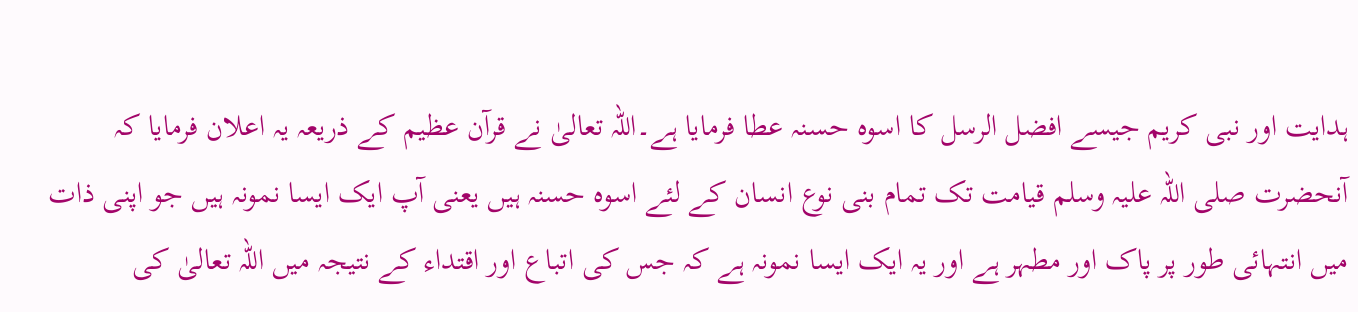ہدایت اور نبی کریم جیسے افضل الرسل کا اسوہ حسنہ عطا فرمایا ہے۔اللہ تعالیٰ نے قرآن عظیم کے ذریعہ یہ اعلان فرمایا کہ آنحضرت صلی اللہ علیہ وسلم قیامت تک تمام بنی نوع انسان کے لئے اسوہ حسنہ ہیں یعنی آپ ایک ایسا نمونہ ہیں جو اپنی ذات میں انتہائی طور پر پاک اور مطہر ہے اور یہ ایک ایسا نمونہ ہے کہ جس کی اتباع اور اقتداء کے نتیجہ میں اللہ تعالیٰ کی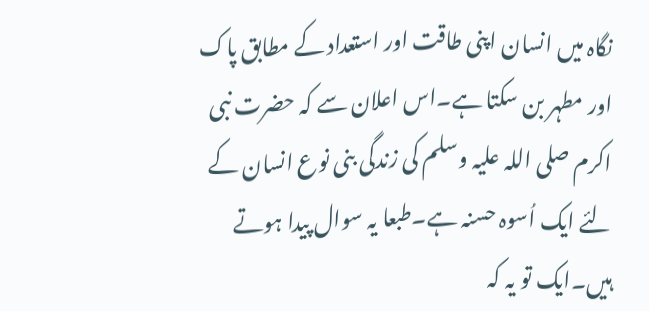نگاہ میں انسان اپنی طاقت اور استعداد کے مطابق پاک اور مطہر بن سکتا ہے۔اس اعلان سے کہ حضرت نبی اکرم صلی اللہ علیہ وسلم کی زندگی بنی نوع انسان کے لئے ایک اُسوہ حسنہ ہے۔طبعا یہ سوال پیدا ہوتے ہیں۔ایک تو یہ کہ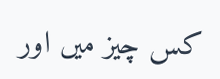کس چیز میں اور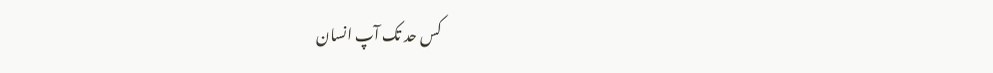کس حد تک آپ انسان